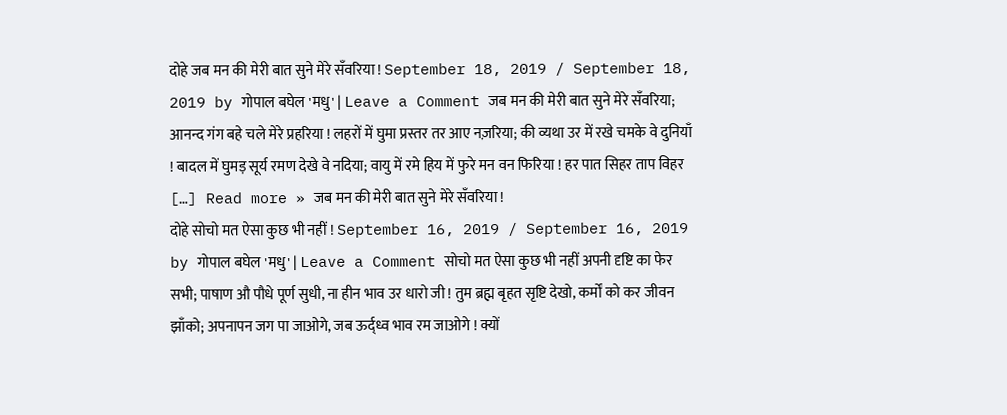दोहे जब मन की मेरी बात सुने मेरे सँवरिया ! September 18, 2019 / September 18, 2019 by गोपाल बघेल 'मधु' | Leave a Comment जब मन की मेरी बात सुने मेरे सँवरिया; आनन्द गंग बहे चले मेरे प्रहरिया ! लहरों में घुमा प्रस्तर तर आए नज़रिया; की व्यथा उर में रखे चमके वे दुनियाँ ! बादल में घुमड़ सूर्य रमण देखे वे नदिया; वायु में रमे हिय में फुरे मन वन फिरिया ! हर पात सिहर ताप विहर […] Read more » जब मन की मेरी बात सुने मेरे सँवरिया !
दोहे सोचो मत ऐसा कुछ भी नहीं ! September 16, 2019 / September 16, 2019 by गोपाल बघेल 'मधु' | Leave a Comment सोचो मत ऐसा कुछ भी नहीं अपनी दृष्टि का फेर सभी; पाषाण औ पौधे पूर्ण सुधी, ना हीन भाव उर धारो जी ! तुम ब्रह्म बृहत सृष्टि देखो, कर्मों को कर जीवन झाँको; अपनापन जग पा जाओगे, जब ऊर्द्ध्व भाव रम जाओगे ! क्यों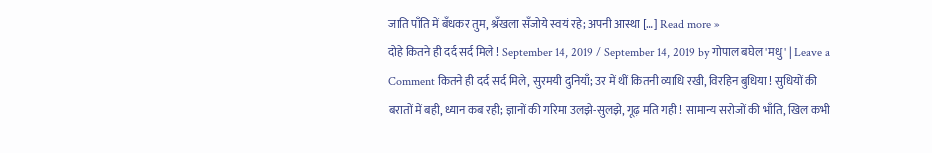जाति पाँति में बँधकर तुम, श्रँखला सँजोये स्वयं रहे; अपनी आस्था […] Read more »
दोहे कितने ही दर्द सर्द मिले ! September 14, 2019 / September 14, 2019 by गोपाल बघेल 'मधु' | Leave a Comment कितने ही दर्द सर्द मिले, सुरमयी दुनियाँ; उर में थीं कितनी व्याधि रखी, विरहिन बुधिया ! सुधियों की बरातों में बही, ध्यान कब रही; ज्ञानों की गरिमा उलझे-सुलझे, गूढ़ मति गही ! सामान्य सरोजों की भाँति, खिल कभी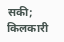सकी; किलकारी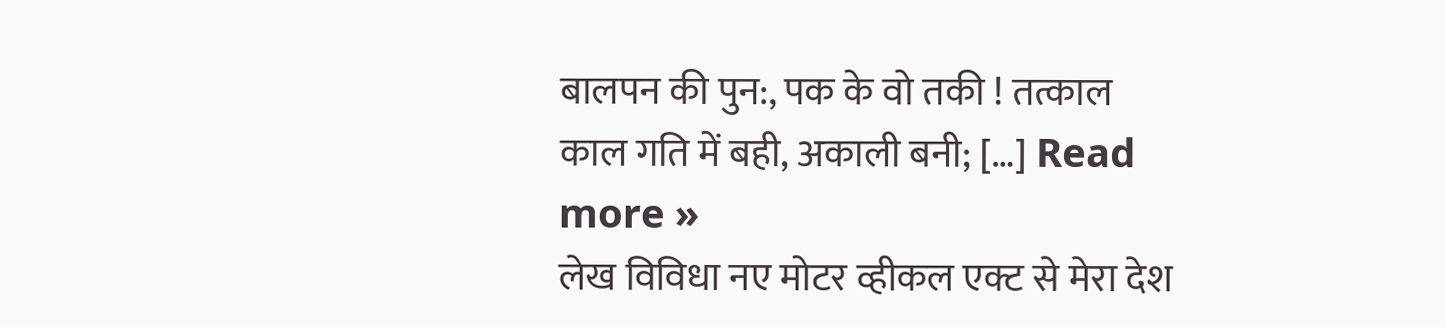बालपन की पुन:, पक के वो तकी ! तत्काल काल गति में बही, अकाली बनी; […] Read more »
लेख विविधा नए मोटर व्हीकल एक्ट से मेरा देश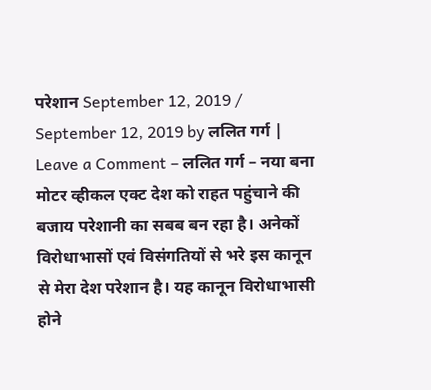परेशान September 12, 2019 / September 12, 2019 by ललित गर्ग | Leave a Comment – ललित गर्ग – नया बना मोटर व्हीकल एक्ट देश को राहत पहुंचाने की बजाय परेशानी का सबब बन रहा है। अनेकों विरोधाभासों एवं विसंगतियों से भरे इस कानून से मेरा देश परेशान है। यह कानून विरोधाभासी होने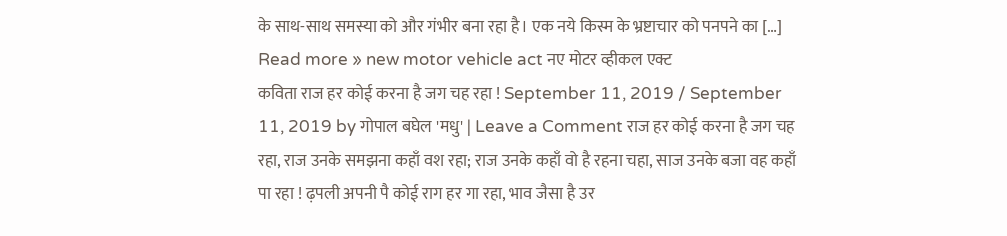के साथ-साथ समस्या को और गंभीर बना रहा है। एक नये किस्म के भ्रष्टाचार को पनपने का […] Read more » new motor vehicle act नए मोटर व्हीकल एक्ट
कविता राज हर कोई करना है जग चह रहा ! September 11, 2019 / September 11, 2019 by गोपाल बघेल 'मधु' | Leave a Comment राज हर कोई करना है जग चह रहा, राज उनके समझना कहाँ वश रहा; राज उनके कहाँ वो है रहना चहा, साज उनके बजा वह कहाँ पा रहा ! ढ़पली अपनी पै कोई राग हर गा रहा, भाव जैसा है उर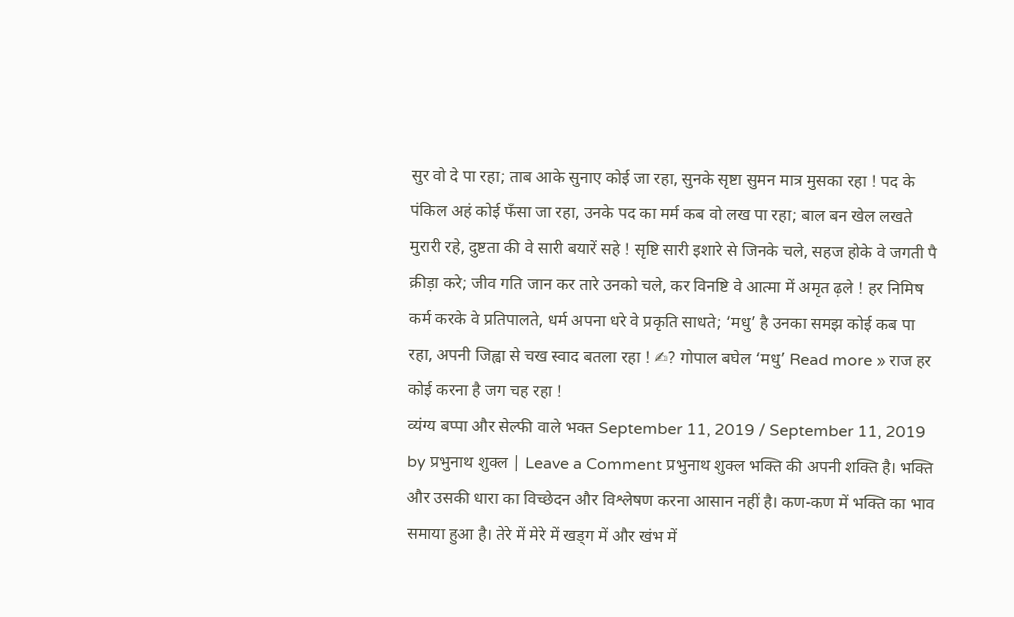सुर वो दे पा रहा; ताब आके सुनाए कोई जा रहा, सुनके सृष्टा सुमन मात्र मुसका रहा ! पद के पंकिल अहं कोई फँसा जा रहा, उनके पद का मर्म कब वो लख पा रहा; बाल बन खेल लखते मुरारी रहे, दुष्टता की वे सारी बयारें सहे ! सृष्टि सारी इशारे से जिनके चले, सहज होके वे जगती पै क्रीड़ा करे; जीव गति जान कर तारे उनको चले, कर विनष्टि वे आत्मा में अमृत ढ़ले ! हर निमिष कर्म करके वे प्रतिपालते, धर्म अपना धरे वे प्रकृति साधते; ‘मधु’ है उनका समझ कोई कब पा रहा, अपनी जिह्वा से चख स्वाद बतला रहा ! ✍? गोपाल बघेल ‘मधु’ Read more » राज हर कोई करना है जग चह रहा !
व्यंग्य बप्पा और सेल्फी वाले भक्त September 11, 2019 / September 11, 2019 by प्रभुनाथ शुक्ल | Leave a Comment प्रभुनाथ शुक्ल भक्ति की अपनी शक्ति है। भक्ति और उसकी धारा का विच्छेदन और विश्लेषण करना आसान नहीं है। कण-कण में भक्ति का भाव समाया हुआ है। तेरे में मेरे में खड्ग में और खंभ में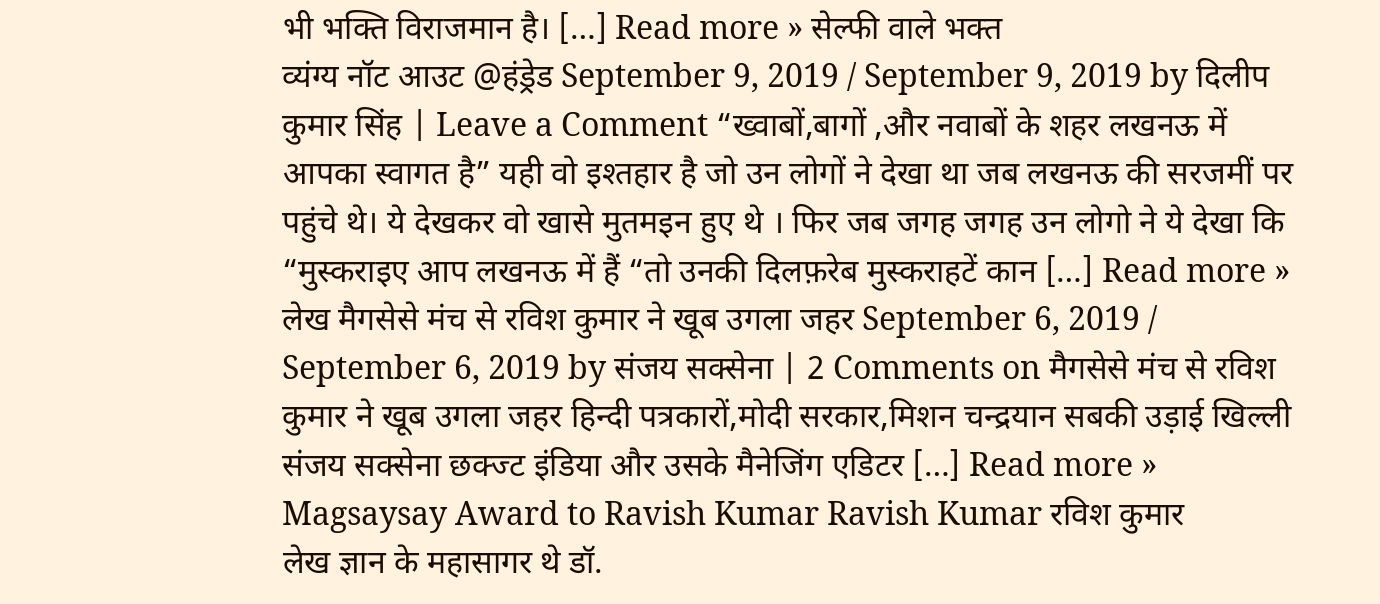भी भक्ति विराजमान है। […] Read more » सेल्फी वाले भक्त
व्यंग्य नॉट आउट @हंड्रेड September 9, 2019 / September 9, 2019 by दिलीप कुमार सिंह | Leave a Comment “ख्वाबों,बागों ,और नवाबों के शहर लखनऊ में आपका स्वागत है” यही वो इश्तहार है जो उन लोगों ने देखा था जब लखनऊ की सरजमीं पर पहुंचे थे। ये देखकर वो खासे मुतमइन हुए थे । फिर जब जगह जगह उन लोगो ने ये देखा कि “मुस्कराइए आप लखनऊ में हैं “तो उनकी दिलफ़रेब मुस्कराहटें कान […] Read more »
लेख मैगसेसे मंच से रविश कुमार ने खूब उगला जहर September 6, 2019 / September 6, 2019 by संजय सक्सेना | 2 Comments on मैगसेसे मंच से रविश कुमार ने खूब उगला जहर हिन्दी पत्रकारों,मोदी सरकार,मिशन चन्द्रयान सबकी उड़ाई खिल्ली संजय सक्सेना छक्ज्ट इंडिया और उसके मैनेजिंग एडिटर […] Read more » Magsaysay Award to Ravish Kumar Ravish Kumar रविश कुमार
लेख ज्ञान के महासागर थे डॉ.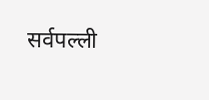सर्वपल्ली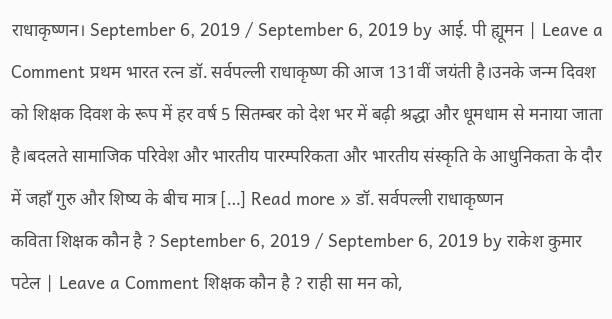राधाकृष्णन। September 6, 2019 / September 6, 2019 by आई. पी ह्यूमन | Leave a Comment प्रथम भारत रत्न डॉ. सर्वपल्ली राधाकृष्ण की आज 131वीं जयंती है।उनके जन्म दिवश को शिक्षक दिवश के रूप में हर वर्ष 5 सितम्बर को देश भर में बढ़ी श्रद्धा और धूमधाम से मनाया जाता है।बदलते सामाजिक परिवेश और भारतीय पारम्परिकता और भारतीय संस्कृति के आधुनिकता के दौर में जहाँ गुरु और शिष्य के बीच मात्र […] Read more » डॉ. सर्वपल्ली राधाकृष्णन
कविता शिक्षक कौन है ? September 6, 2019 / September 6, 2019 by राकेश कुमार पटेल | Leave a Comment शिक्षक कौन है ? राही सा मन को,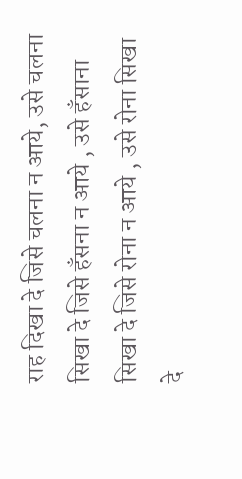राह दिखा दे जिसे चलना न आये, उसे चलना सिखा दे जिसे हँसना न आये , उसे हँसाना सिखा दे जिसे रोना न आये , उसे रोना सिखा दे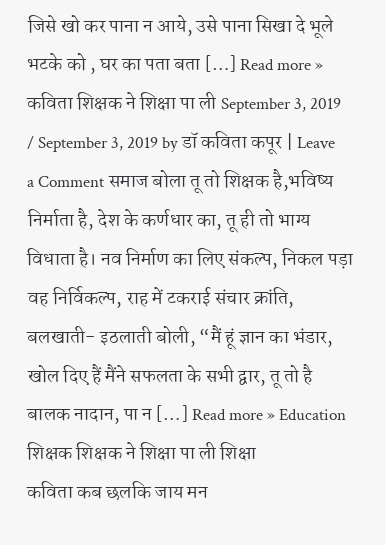जिसे खो कर पाना न आये, उसे पाना सिखा दे भूले भटके को , घर का पता बता […] Read more »
कविता शिक्षक ने शिक्षा पा ली September 3, 2019 / September 3, 2019 by डॉ कविता कपूर | Leave a Comment समाज बोला तू तो शिक्षक है,भविष्य निर्माता है, देश के कर्णधार का, तू ही तो भाग्य विधाता है। नव निर्माण का लिए संकल्प, निकल पड़ा वह निर्विकल्प, राह में टकराई संचार क्रांति, बलखाती- इठलाती बोली, “मैं हूं ज्ञान का भंडार, खोल दिए हैं मैंने सफलता के सभी द्वार, तू तो है बालक नादान, पा न […] Read more » Education शिक्षक शिक्षक ने शिक्षा पा ली शिक्षा
कविता कब छलकि जाय मन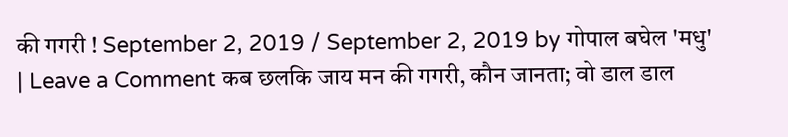की गगरी ! September 2, 2019 / September 2, 2019 by गोपाल बघेल 'मधु' | Leave a Comment कब छलकि जाय मन की गगरी, कौन जानता; वो डाल डाल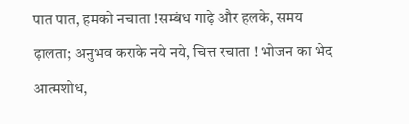पात पात, हमको नचाता !सम्बंध गाढ़े और हलके, समय ढ़ालता; अनुभव कराके नये नये, चित्त रचाता ! भोजन का भेद आत्मशोध,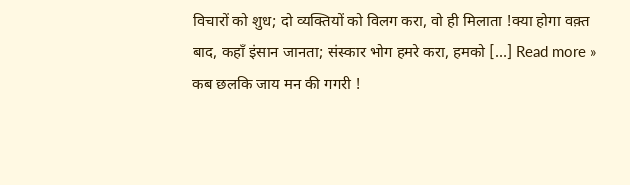विचारों को शुध; दो व्यक्तियों को विलग करा, वो ही मिलाता !क्या होगा वक़्त बाद, कहाँ इंसान जानता; संस्कार भोग हमरे करा, हमको […] Read more » कब छलकि जाय मन की गगरी !